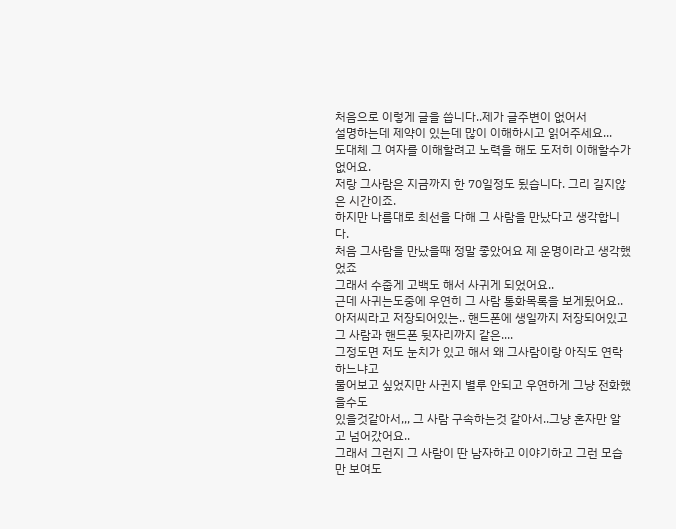처음으로 이렇게 글을 씁니다..제가 글주변이 없어서
설명하는데 제약이 있는데 많이 이해하시고 읽어주세요...
도대체 그 여자를 이해할려고 노력을 해도 도저히 이해할수가없어요.
저랑 그사람은 지금까지 한 70일정도 됬습니다. 그리 길지않은 시간이죠.
하지만 나름대로 최선을 다해 그 사람을 만났다고 생각합니다.
처음 그사람을 만났을때 정말 좋았어요 제 운명이라고 생각했었죠
그래서 수줍게 고백도 해서 사귀게 되었어요..
근데 사귀는도중에 우연히 그 사람 통화목록을 보게됬어요..
아저씨라고 저장되어있는.. 핸드폰에 생일까지 저장되어있고
그 사람과 핸드폰 뒷자리까지 같은....
그정도면 저도 눈치가 있고 해서 왜 그사람이랑 아직도 연락하느냐고
물어보고 싶었지만 사귄지 별루 안되고 우연하게 그냥 전화했을수도
있을것같아서,,, 그 사람 구속하는것 같아서..그냥 혼자만 알고 넘어갔어요..
그래서 그런지 그 사람이 딴 남자하고 이야기하고 그런 모습만 보여도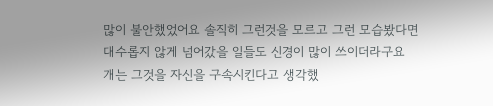많이 불안했었어요 솔직히 그런것을 모르고 그런 모습봤다면
대수롭지 않게 넘어갔을 일들도 신경이 많이 쓰이더라구요
개는 그것을 자신을 구속시킨다고 생각했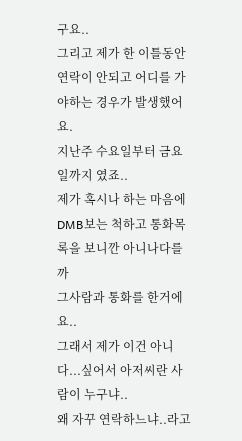구요..
그리고 제가 한 이틀동안 연락이 안되고 어디를 가야하는 경우가 발생했어요.
지난주 수요일부터 금요일까지 였죠..
제가 혹시나 하는 마음에 DMB보는 척하고 통화목록을 보니깐 아니나다를까
그사람과 통화를 한거에요..
그래서 제가 이건 아니다...싶어서 아저씨란 사람이 누구냐..
왜 자꾸 연락하느냐..라고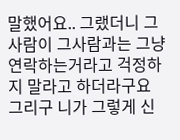말했어요.. 그랬더니 그사람이 그사람과는 그냥
연락하는거라고 걱정하지 말라고 하더라구요
그리구 니가 그렇게 신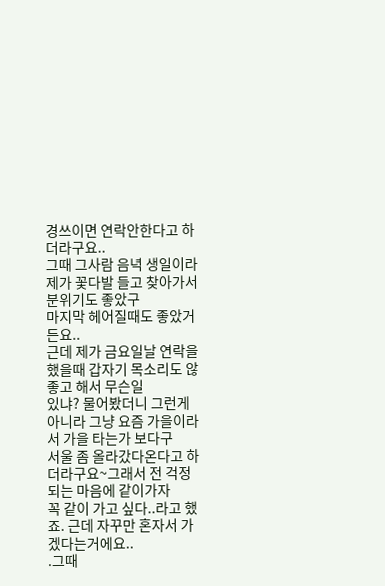경쓰이면 연락안한다고 하더라구요..
그때 그사람 음녁 생일이라 제가 꽃다발 들고 찾아가서 분위기도 좋았구
마지막 헤어질때도 좋았거든요..
근데 제가 금요일날 연락을 했을때 갑자기 목소리도 않좋고 해서 무슨일
있냐? 물어봤더니 그런게 아니라 그냥 요즘 가을이라서 가을 타는가 보다구
서울 좀 올라갔다온다고 하더라구요~그래서 전 걱정되는 마음에 같이가자
꼭 같이 가고 싶다..라고 했죠. 근데 자꾸만 혼자서 가겠다는거에요..
.그때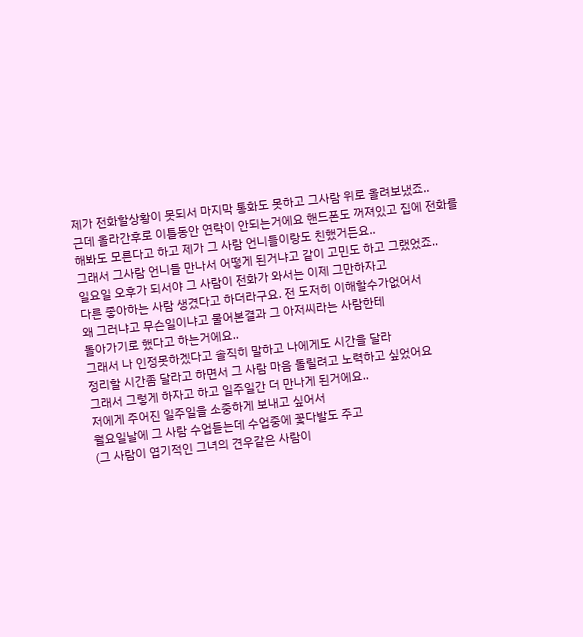제가 전화할상황이 못되서 마지막 통화도 못하고 그사람 위로 올려보냈죠..
근데 올라간후로 이틀동안 연락이 안되는거에요 핸드폰도 꺼져있고 집에 전화를
해봐도 모른다고 하고 제가 그 사람 언니들이랑도 친했거든요..
그래서 그사람 언니들 만나서 어떻게 된거냐고 같이 고민도 하고 그랬었죠..
일요일 오후가 되서야 그 사람이 전화가 와서는 이제 그만하자고
다른 좋아하는 사람 생겼다고 하더라구요. 전 도저히 이해할수가없어서
왜 그러냐고 무슨일이냐고 물어본결과 그 아저씨라는 사람한테
돌아가기로 했다고 하는거에요..
그래서 나 인정못하겠다고 솔직히 말하고 나에게도 시간을 달라
정리할 시간좀 달라고 하면서 그 사람 마음 돌릴려고 노력하고 싶었어요
그래서 그렇게 하자고 하고 일주일간 더 만나게 된거에요..
저에게 주어진 일주일을 소중하게 보내고 싶어서
월요일날에 그 사람 수업듣는데 수업중에 꽃다발도 주고
(그 사람이 엽기적인 그녀의 견우같은 사람이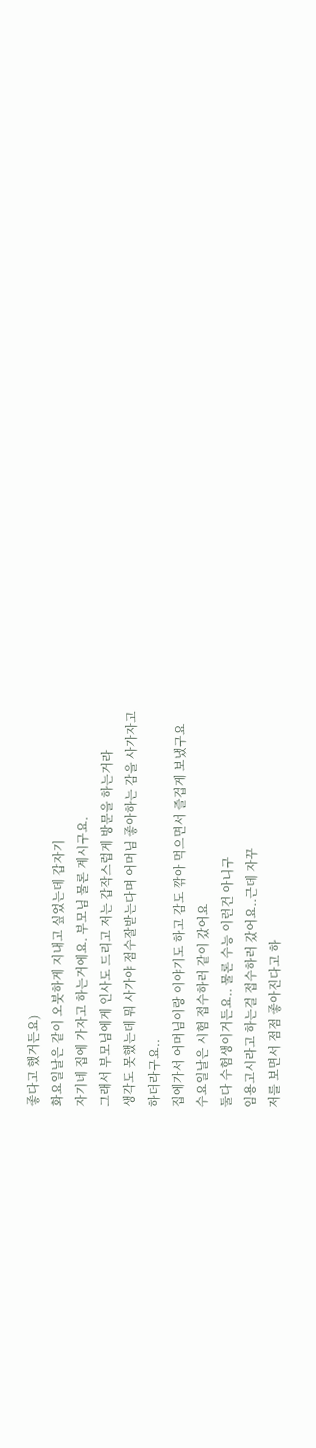좋다고 했거든요)
화요일날은 같이 오붓하게 지내고 싶었는데 갑자기
자기네 집에 가자고 하는거에요. 부모님 물론 계시구요.
그래서 부모님에게 인사도 드리고 저는 갑작스럽게 방문을 하는거라
생각도 못했는데 뭐 사가야 점수잘받는다며 어머님 좋아하는 감을 사가자고
하더라구요..
집에가서 어머님이랑 이야기도 하고 감도 깎아 먹으면서 즐겁게 보냈구요
수요일날은 시험 접수하러 같이 갔어요
둘다 수험생이거든요.. 물론 수능 이런건 아니구
임용고시라고 하는걸 접수하러 갔어요..근데 자꾸
저를 보면서 점점 좋아진다고 하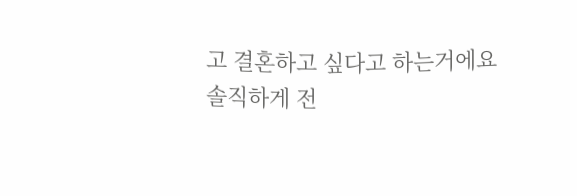고 결혼하고 싶다고 하는거에요
솔직하게 전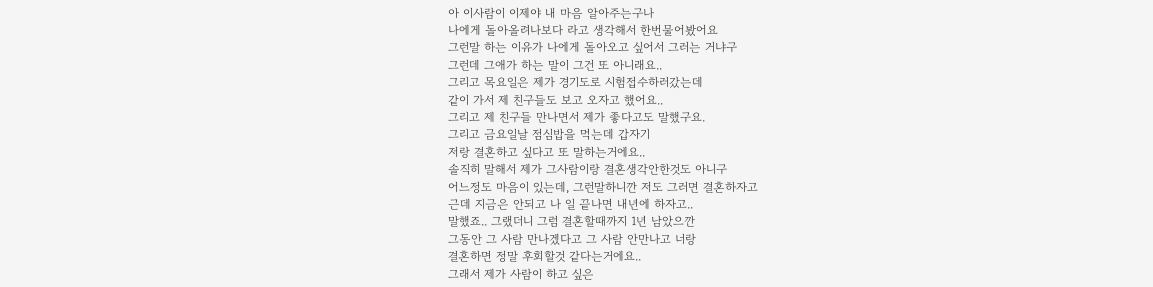아 이사람이 이제야 내 마음 알아주는구나
나에게 돌아올려나보다 라고 생각해서 한번물어봤어요
그런말 하는 이유가 나에게 돌아오고 싶어서 그러는 거냐구
그런데 그애가 하는 말이 그건 또 아니래요..
그리고 목요일은 제가 경기도로 시험접수하러갔는데
같이 가서 제 친구들도 보고 오자고 했어요..
그리고 제 친구들 만나면서 제가 좋다고도 말했구요.
그리고 금요일날 점심밥을 먹는데 갑자기
저랑 결혼하고 싶다고 또 말하는거에요..
솔직히 말해서 제가 그사람이랑 결혼생각안한것도 아니구
어느정도 마음이 있는데, 그런말하니깐 저도 그러면 결혼하자고
근데 지금은 안되고 나 일 끝나면 내년에 하자고..
말했죠.. 그랬더니 그럼 결혼할때까지 1년 남았으깐
그동안 그 사람 만나겠다고 그 사람 안만나고 너랑
결혼하면 정말 후회할것 같다는거에요..
그래서 제가 사람이 하고 싶은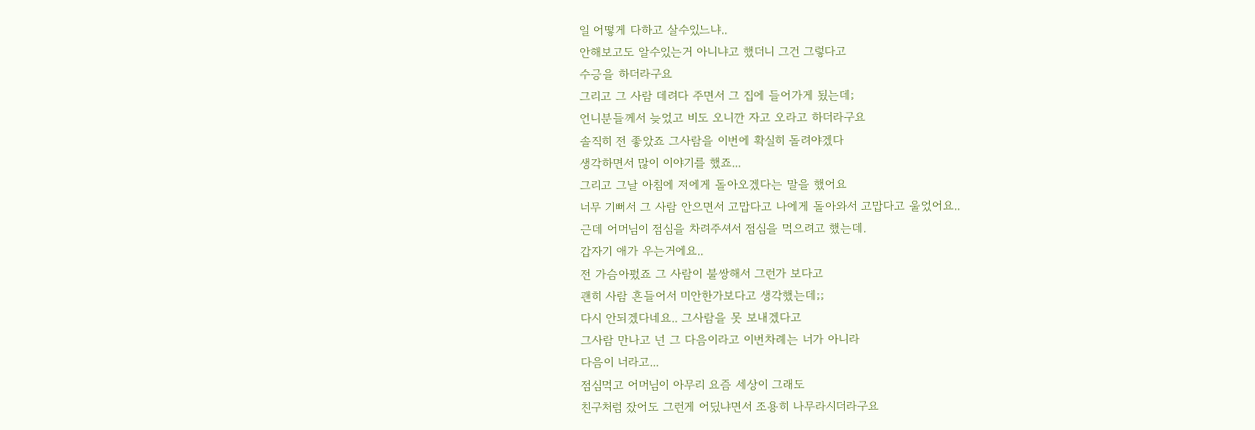일 어떻게 다하고 살수있느냐..
안해보고도 알수있는거 아니냐고 했더니 그건 그렇다고
수긍을 하더라구요
그리고 그 사람 데려다 주면서 그 집에 들어가게 됬는데;
언니분들께서 늦었고 비도 오니깐 자고 오라고 하더라구요
솔직히 전 좋았죠 그사람을 이번에 확실히 돌려야겠다
생각하면서 많이 이야기를 했죠...
그리고 그날 아침에 저에게 돌아오겠다는 말을 했어요
너무 기뻐서 그 사람 안으면서 고맙다고 나에게 돌아와서 고맙다고 울었어요..
근데 어머님이 점심을 차려주셔서 점심을 먹으려고 했는데.
갑자기 애가 우는거에요..
전 가슴아펐죠 그 사람이 불쌍해서 그런가 보다고
괜히 사람 흔들어서 미안한가보다고 생각했는데;;
다시 안되겠다네요.. 그사람을 못 보내겠다고
그사람 만나고 넌 그 다음이라고 이번차례는 너가 아니라
다음이 너라고...
점심먹고 어머님이 아무리 요즘 세상이 그래도
친구처럼 잤어도 그런게 어딨냐면서 조용히 나무라시더라구요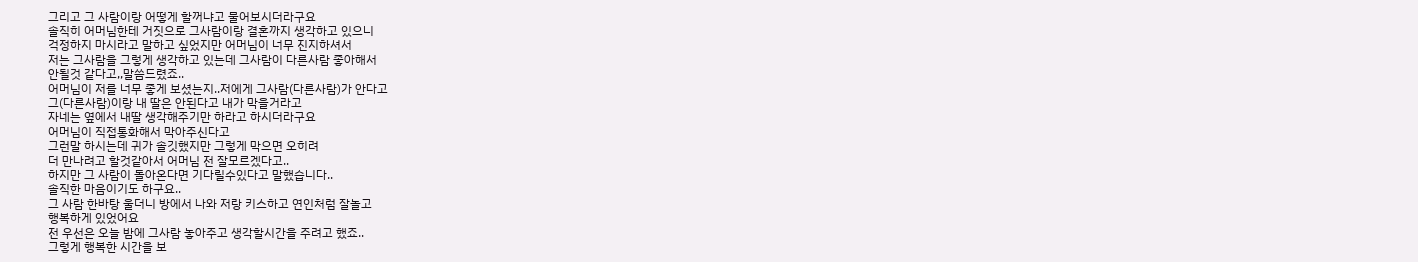그리고 그 사람이랑 어떻게 할꺼냐고 물어보시더라구요
솔직히 어머님한테 거짓으로 그사람이랑 결혼까지 생각하고 있으니
걱정하지 마시라고 말하고 싶었지만 어머님이 너무 진지하셔서
저는 그사람을 그렇게 생각하고 있는데 그사람이 다른사람 좋아해서
안될것 같다고,,말씀드렸죠..
어머님이 저를 너무 좋게 보셨는지..저에게 그사람(다른사람)가 안다고
그(다른사람)이랑 내 딸은 안된다고 내가 막을거라고
자네는 옆에서 내딸 생각해주기만 하라고 하시더라구요
어머님이 직접통화해서 막아주신다고
그런말 하시는데 귀가 솔깃했지만 그렇게 막으면 오히려
더 만나려고 할것같아서 어머님 전 잘모르겠다고..
하지만 그 사람이 돌아온다면 기다릴수있다고 말했습니다..
솔직한 마음이기도 하구요..
그 사람 한바탕 울더니 방에서 나와 저랑 키스하고 연인처럼 잘놀고
행복하게 있었어요
전 우선은 오늘 밤에 그사람 놓아주고 생각할시간을 주려고 했죠..
그렇게 행복한 시간을 보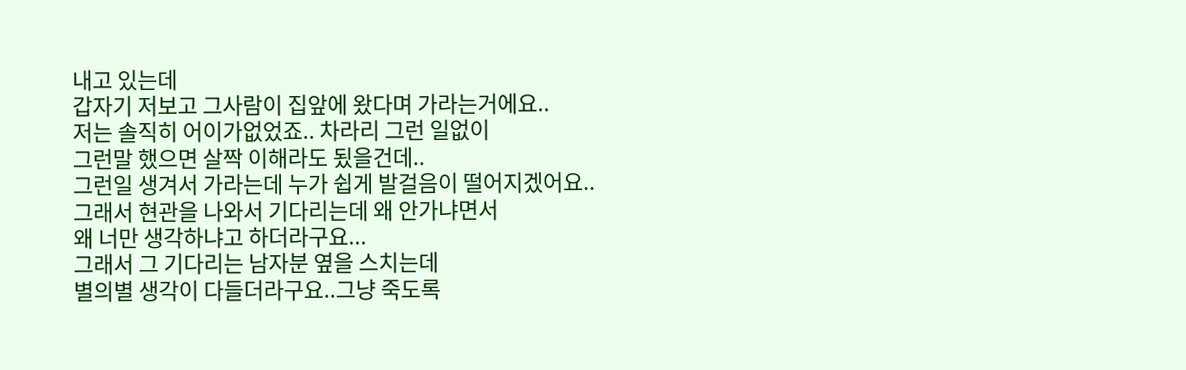내고 있는데
갑자기 저보고 그사람이 집앞에 왔다며 가라는거에요..
저는 솔직히 어이가없었죠.. 차라리 그런 일없이
그런말 했으면 살짝 이해라도 됬을건데..
그런일 생겨서 가라는데 누가 쉽게 발걸음이 떨어지겠어요..
그래서 현관을 나와서 기다리는데 왜 안가냐면서
왜 너만 생각하냐고 하더라구요...
그래서 그 기다리는 남자분 옆을 스치는데
별의별 생각이 다들더라구요..그냥 죽도록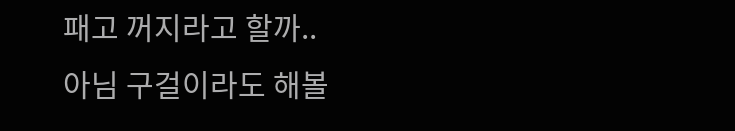패고 꺼지라고 할까..
아님 구걸이라도 해볼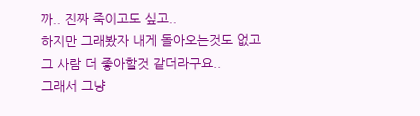까.. 진짜 죽이고도 싶고..
하지만 그래봤자 내게 돌아오는것도 없고
그 사람 더 좋아할것 같더라구요..
그래서 그냥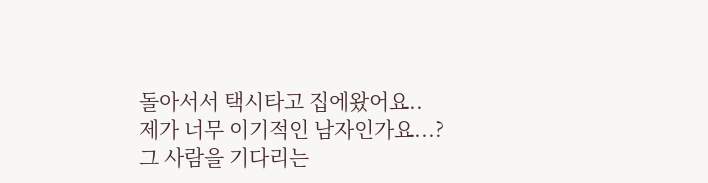돌아서서 택시타고 집에왔어요..
제가 너무 이기적인 남자인가요...?
그 사람을 기다리는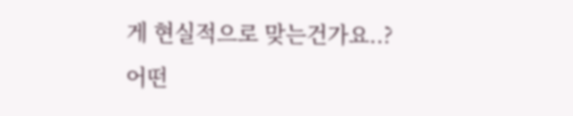게 현실적으로 맞는건가요..?
어떤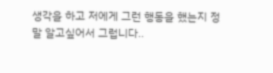생각을 하고 저에게 그런 행동을 했는지 정말 알고싶어서 그럽니다..